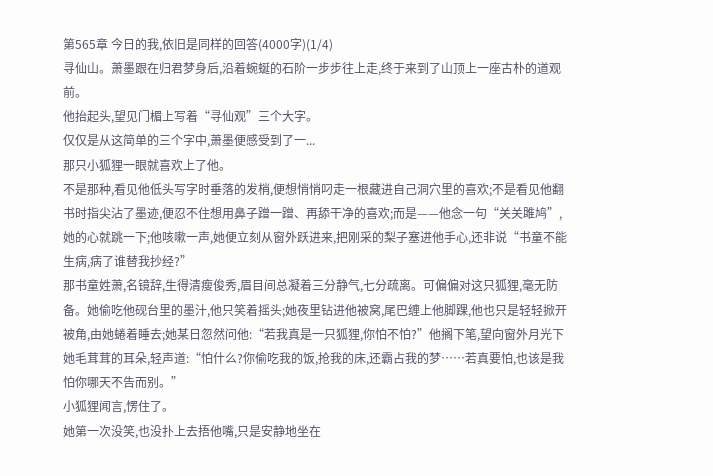第565章 今日的我,依旧是同样的回答(4000字)(1/4)
寻仙山。萧墨跟在归君梦身后,沿着蜿蜒的石阶一步步往上走,终于来到了山顶上一座古朴的道观前。
他抬起头,望见门楣上写着“寻仙观”三个大字。
仅仅是从这简单的三个字中,萧墨便感受到了一...
那只小狐狸一眼就喜欢上了他。
不是那种,看见他低头写字时垂落的发梢,便想悄悄叼走一根藏进自己洞穴里的喜欢;不是看见他翻书时指尖沾了墨迹,便忍不住想用鼻子蹭一蹭、再舔干净的喜欢;而是——他念一句“关关雎鸠”,她的心就跳一下;他咳嗽一声,她便立刻从窗外跃进来,把刚采的梨子塞进他手心,还非说“书童不能生病,病了谁替我抄经?”
那书童姓萧,名镜辞,生得清瘦俊秀,眉目间总凝着三分静气,七分疏离。可偏偏对这只狐狸,毫无防备。她偷吃他砚台里的墨汁,他只笑着摇头;她夜里钻进他被窝,尾巴缠上他脚踝,他也只是轻轻掀开被角,由她蜷着睡去;她某日忽然问他:“若我真是一只狐狸,你怕不怕?”他搁下笔,望向窗外月光下她毛茸茸的耳朵,轻声道:“怕什么?你偷吃我的饭,抢我的床,还霸占我的梦……若真要怕,也该是我怕你哪天不告而别。”
小狐狸闻言,愣住了。
她第一次没笑,也没扑上去捂他嘴,只是安静地坐在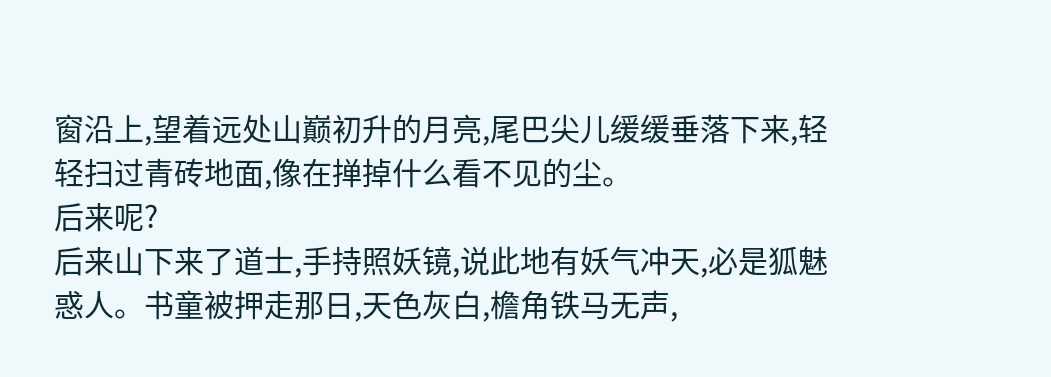窗沿上,望着远处山巅初升的月亮,尾巴尖儿缓缓垂落下来,轻轻扫过青砖地面,像在掸掉什么看不见的尘。
后来呢?
后来山下来了道士,手持照妖镜,说此地有妖气冲天,必是狐魅惑人。书童被押走那日,天色灰白,檐角铁马无声,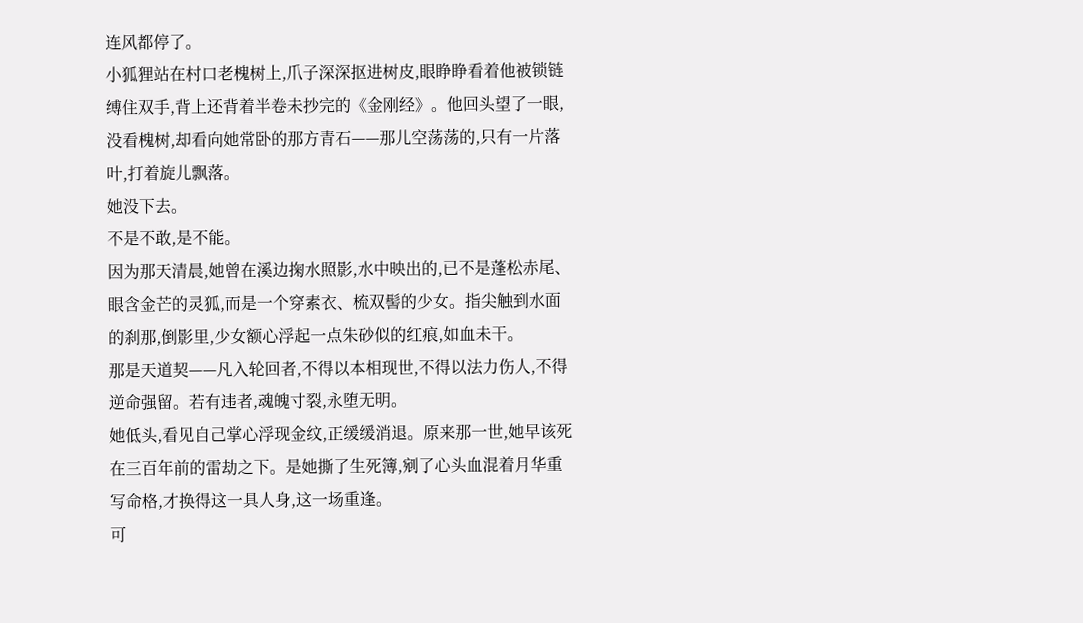连风都停了。
小狐狸站在村口老槐树上,爪子深深抠进树皮,眼睁睁看着他被锁链缚住双手,背上还背着半卷未抄完的《金刚经》。他回头望了一眼,没看槐树,却看向她常卧的那方青石——那儿空荡荡的,只有一片落叶,打着旋儿飘落。
她没下去。
不是不敢,是不能。
因为那天清晨,她曾在溪边掬水照影,水中映出的,已不是蓬松赤尾、眼含金芒的灵狐,而是一个穿素衣、梳双髻的少女。指尖触到水面的刹那,倒影里,少女额心浮起一点朱砂似的红痕,如血未干。
那是天道契——凡入轮回者,不得以本相现世,不得以法力伤人,不得逆命强留。若有违者,魂魄寸裂,永堕无明。
她低头,看见自己掌心浮现金纹,正缓缓消退。原来那一世,她早该死在三百年前的雷劫之下。是她撕了生死簿,剜了心头血混着月华重写命格,才换得这一具人身,这一场重逢。
可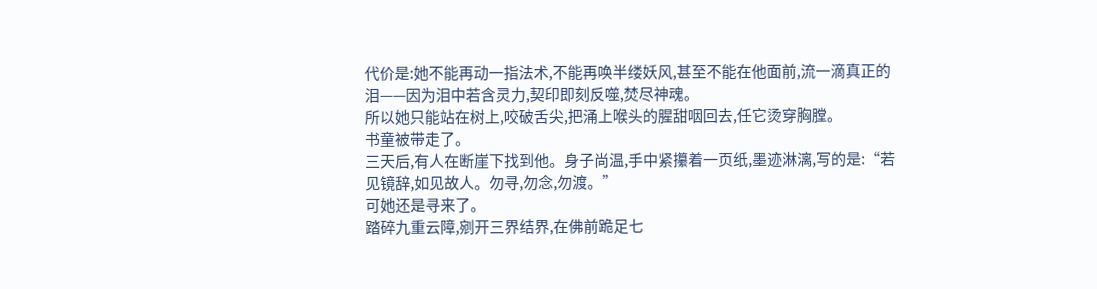代价是:她不能再动一指法术,不能再唤半缕妖风,甚至不能在他面前,流一滴真正的泪——因为泪中若含灵力,契印即刻反噬,焚尽神魂。
所以她只能站在树上,咬破舌尖,把涌上喉头的腥甜咽回去,任它烫穿胸膛。
书童被带走了。
三天后,有人在断崖下找到他。身子尚温,手中紧攥着一页纸,墨迹淋漓,写的是:“若见镜辞,如见故人。勿寻,勿念,勿渡。”
可她还是寻来了。
踏碎九重云障,剜开三界结界,在佛前跪足七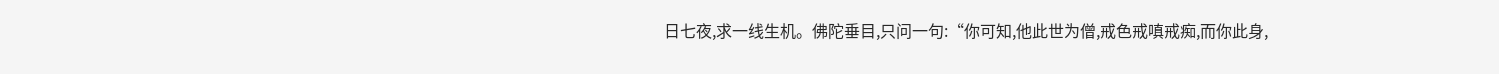日七夜,求一线生机。佛陀垂目,只问一句:“你可知,他此世为僧,戒色戒嗔戒痴,而你此身,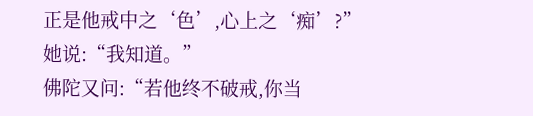正是他戒中之‘色’,心上之‘痴’?”
她说:“我知道。”
佛陀又问:“若他终不破戒,你当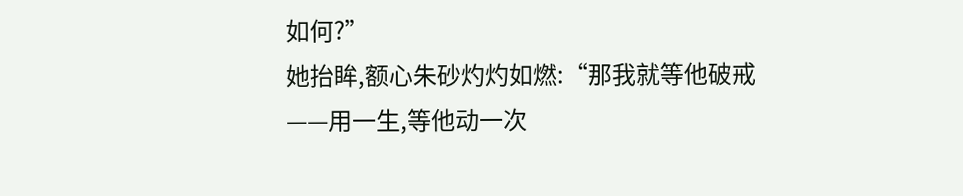如何?”
她抬眸,额心朱砂灼灼如燃:“那我就等他破戒——用一生,等他动一次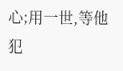心;用一世,等他犯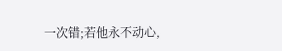一次错;若他永不动心,